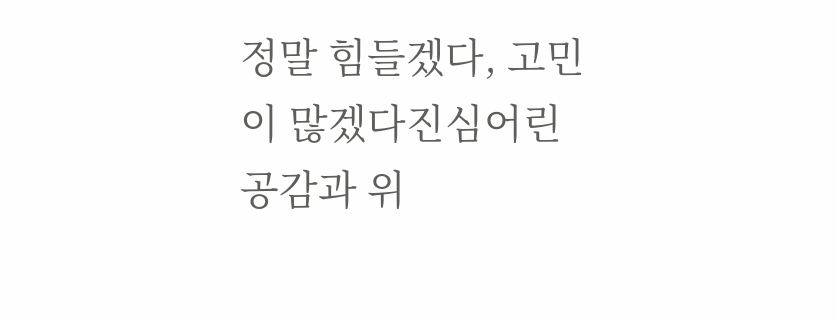정말 힘들겠다, 고민이 많겠다진심어린 공감과 위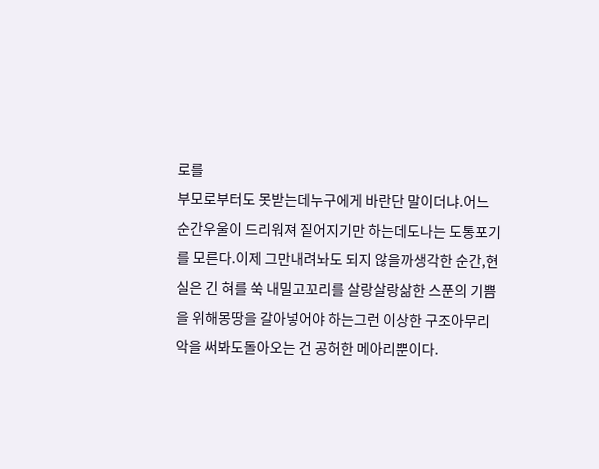로를
부모로부터도 못받는데누구에게 바란단 말이더냐.어느 순간우울이 드리워져 짙어지기만 하는데도나는 도통포기를 모른다.이제 그만내려놔도 되지 않을까생각한 순간,현실은 긴 혀를 쑥 내밀고꼬리를 살랑살랑삶한 스푼의 기쁨을 위해몽땅을 갈아넣어야 하는그런 이상한 구조아무리 악을 써봐도돌아오는 건 공허한 메아리뿐이다.